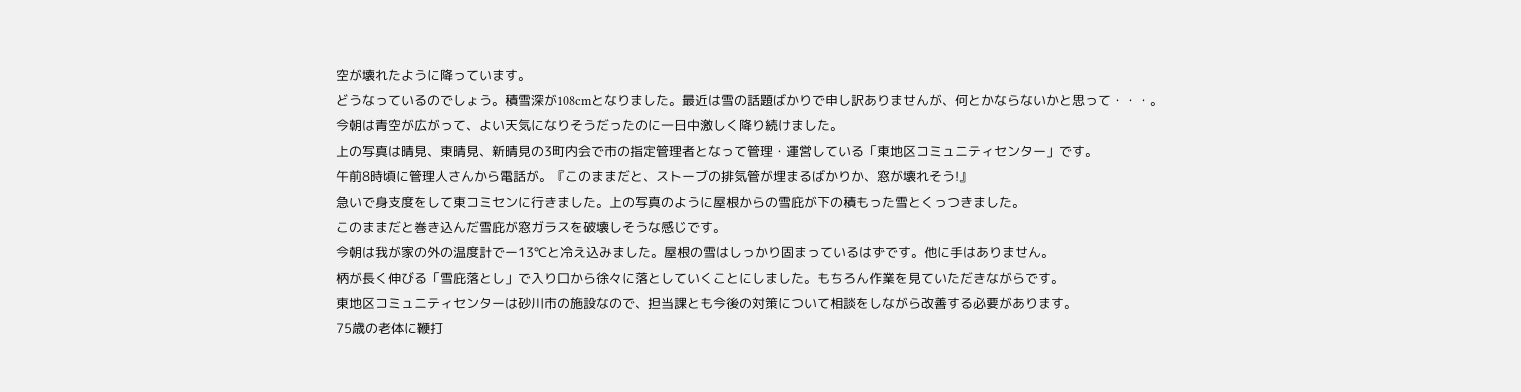空が壊れたように降っています。
どうなっているのでしょう。積雪深が108cmとなりました。最近は雪の話題ばかりで申し訳ありませんが、何とかならないかと思って・・・。
今朝は青空が広がって、よい天気になりそうだったのに一日中激しく降り続けました。
上の写真は晴見、東晴見、新晴見の3町内会で市の指定管理者となって管理・運営している「東地区コミュニティセンター」です。
午前8時頃に管理人さんから電話が。『このままだと、ストーブの排気管が埋まるばかりか、窓が壊れそう!』
急いで身支度をして東コミセンに行きました。上の写真のように屋根からの雪庇が下の積もった雪とくっつきました。
このままだと巻き込んだ雪庇が窓ガラスを破壊しそうな感じです。
今朝は我が家の外の温度計でー13℃と冷え込みました。屋根の雪はしっかり固まっているはずです。他に手はありません。
柄が長く伸びる「雪庇落とし」で入り口から徐々に落としていくことにしました。もちろん作業を見ていただきながらです。
東地区コミュニティセンターは砂川市の施設なので、担当課とも今後の対策について相談をしながら改善する必要があります。
75歳の老体に鞭打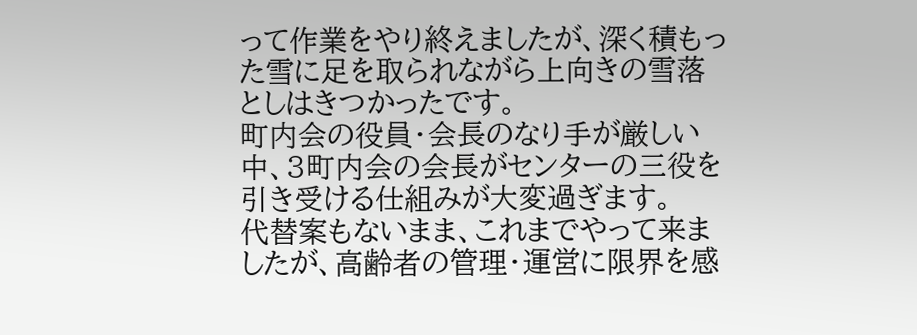って作業をやり終えましたが、深く積もった雪に足を取られながら上向きの雪落としはきつかったです。
町内会の役員・会長のなり手が厳しい中、3町内会の会長がセンターの三役を引き受ける仕組みが大変過ぎます。
代替案もないまま、これまでやって来ましたが、高齢者の管理・運営に限界を感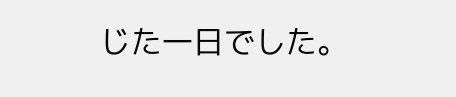じた一日でした。